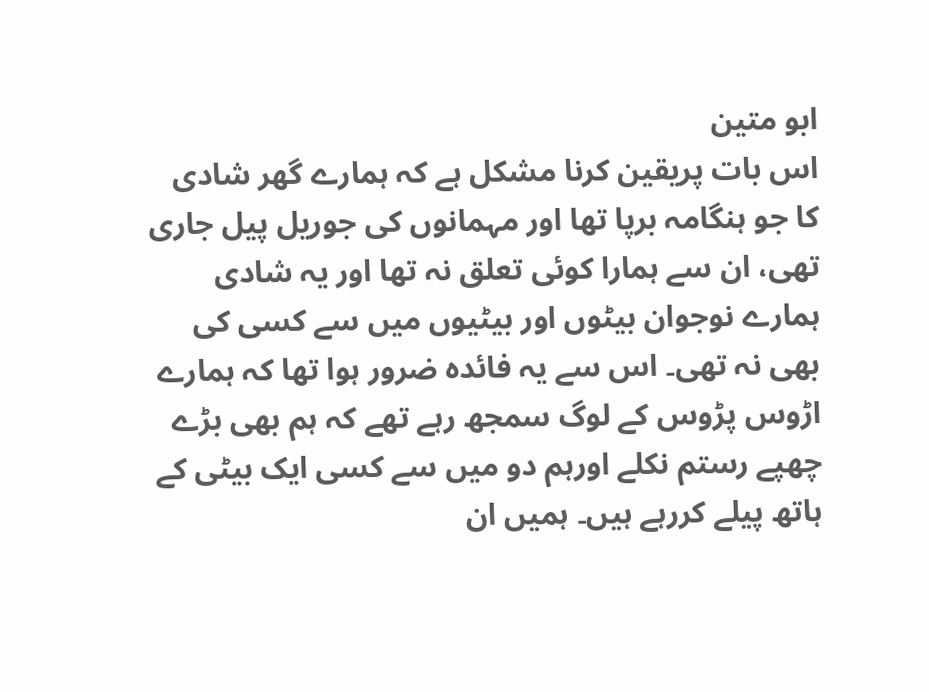ابو متین
اس بات پریقین کرنا مشکل ہے کہ ہمارے گھر شادی کا جو ہنگامہ برپا تھا اور مہمانوں کی جوریل پیل جاری تھی، ان سے ہمارا کوئی تعلق نہ تھا اور یہ شادی ہمارے نوجوان بیٹوں اور بیٹیوں میں سے کسی کی بھی نہ تھی۔ اس سے یہ فائدہ ضرور ہوا تھا کہ ہمارے اڑوس پڑوس کے لوگ سمجھ رہے تھے کہ ہم بھی بڑے چھپے رستم نکلے اورہم دو میں سے کسی ایک بیٹی کے ہاتھ پیلے کررہے ہیں۔ ہمیں ان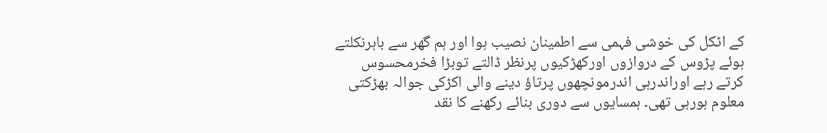کے اٹکل کی خوشی فہمی سے اطمینان نصیب ہوا اور ہم گھر سے باہرنکلتے ہوئے پڑوس کے دروازوں اورکھڑکیوں پرنظر ڈالتے توبڑا فخرمحسوس کرتے رہے اوراندرہی اندرمونچھوں پرتاؤ دینے والی اکڑکی جوالہ بھڑکتی معلوم ہورہی تھی۔ ہمسایوں سے دوری بنائے رکھنے کا نقد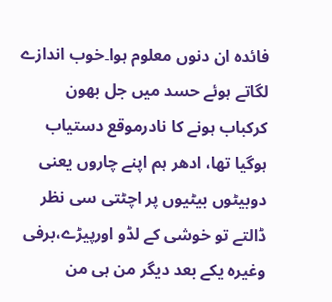فائدہ ان دنوں معلوم ہوا۔خوب اندازے لگاتے ہوئے حسد میں جل بھون کرکباب ہونے کا نادرموقع دستیاب ہوگیا تھا، ادھر ہم اپنے چاروں یعنی دوبیٹوں بیٹیوں پر اچٹتی سی نظر ڈالتے تو خوشی کے لڈو اورپیڑے،برفی وغیرہ یکے بعد دیگر من ہی من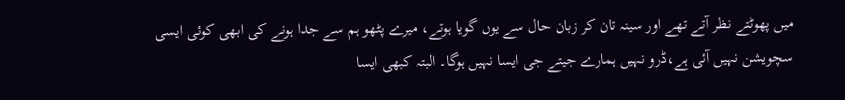میں پھوٹتے نظر آتے تھے اور سینہ تان کر زبان حال سے یوں گویا ہوتے، میرے پٹھو ہم سے جدا ہونے کی ابھی کوئی ایسی سچویشن نہیں آئی ہے،ڈرو نہیں ہمارے جیتے جی ایسا نہیں ہوگا۔ البتہ کبھی ایسا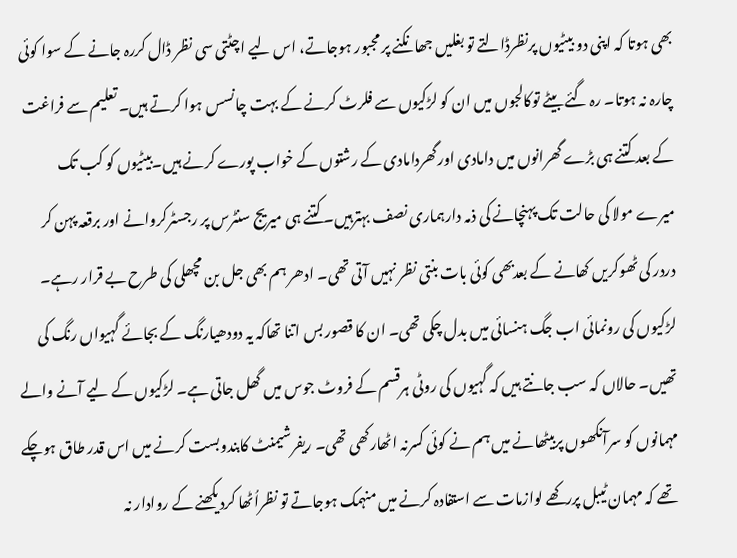بھی ہوتا کہ اپنی دو بیٹیوں پرنظرڈالتے تو بغلیں جھانکنے پر مجبور ہوجاتے، اس لیے اچٹتی سی نظر ڈال کررہ جانے کے سوا کوئی چارہ نہ ہوتا۔ رہ گئے بیٹے توکالجوں میں ان کو لڑکیوں سے فلرٹ کرنے کے بہت چانسس ہوا کرتے ہیں۔ تعلیم سے فراغت کے بعد کتنے ہی بڑے گھرانوں میں دامادی اورگھردامادی کے رشتوں کے خواب پورے کرنے ہیں۔بیٹیوں کو کب تک میرے مولا کی حالت تک پہنچانے کی ذمہ دارہماری نصف بہترہیں۔ کتنے ہی میریج سنٹرس پر رجسٹرکروانے اور برقعہ پہن کر دردر کی ٹھوکریں کھانے کے بعدبھی کوئی بات بنتی نظر نہیں آتی تھی۔ ادھر ہم بھی جل بن مچھلی کی طرح بے قرار رہے۔ لڑکیوں کی رونمائی اب جگ ہنسائی میں بدل چکی تھی۔ ان کا قصور بس اتنا تھاکہ یہ دودھیارنگ کے بجائے گہیواں رنگ کی تھیں۔ حالاں کہ سب جانتے ہیں کہ گہیوں کی روٹی ہرقسم کے فروٹ جوس میں گھل جاتی ہے۔ لڑکیوں کے لیے آنے والے مہمانوں کو سرآنکھوں پربیٹھانے میں ہم نے کوئی کسرنہ اٹھارکھی تھی۔ ریفرشیمنٹ کابندوبست کرنے میں اس قدر طاق ہوچکے تھے کہ مہمان ٹیبل پررکھے لوازمات سے استفادہ کرنے میں منہمک ہوجاتے تو نظراُٹھا کردیکھنے کے روادار نہ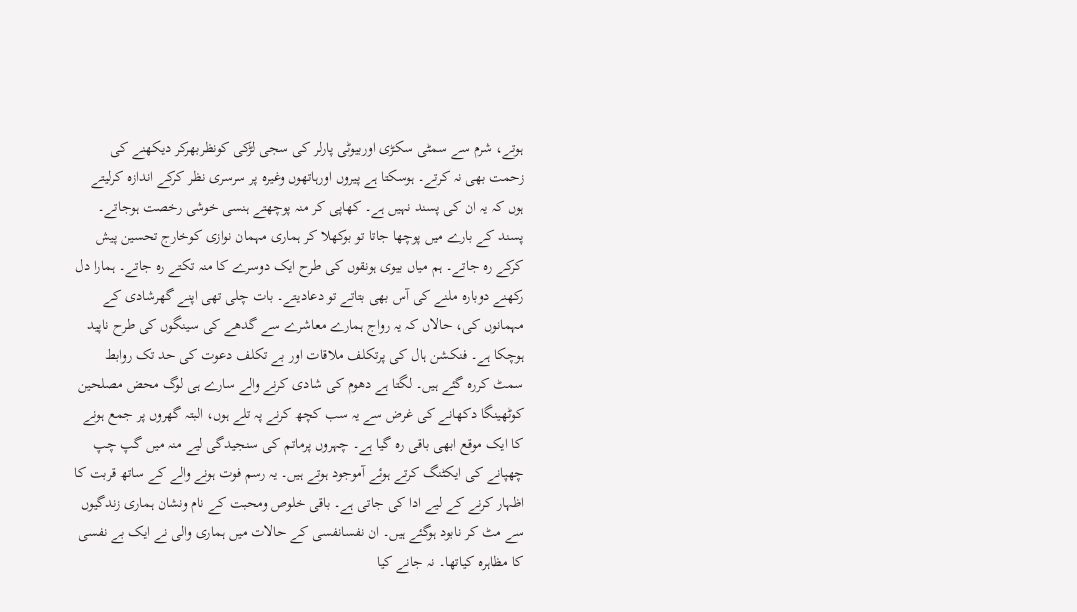ہوتے، شرم سے سمٹی سکڑی اوربیوٹی پارلر کی سجی لڑکی کونظربھرکر دیکھنے کی زحمت بھی نہ کرتے۔ ہوسکتا ہے پیروں اورہاتھوں وغیرہ پر سرسری نظر کرکے اندازہ کرلیتے ہوں کہ یہ ان کی پسند نہیں ہے۔ کھاپی کر منہ پوچھتے ہنسی خوشی رخصت ہوجاتے۔ پسند کے بارے میں پوچھا جاتا تو بوکھلا کر ہماری مہمان نوازی کوخارج تحسین پیش کرکے رہ جاتے۔ ہم میاں بیوی ہونقوں کی طرح ایک دوسرے کا منہ تکتے رہ جاتے۔ ہمارا دل رکھنے دوبارہ ملنے کی آس بھی بتاتے تو دعادیتے۔ بات چلی تھی اپنے گھرشادی کے مہمانوں کی، حالاں کہ یہ رواج ہمارے معاشرے سے گدھے کی سینگوں کی طرح ناپید ہوچکا ہے۔ فنکشن ہال کی پرتکلف ملاقات اور بے تکلف دعوت کی حد تک روابط سمٹ کررہ گئے ہیں۔ لگتا ہے دھوم کی شادی کرنے والے سارے ہی لوگ محض مصلحین کوٹھینگا دکھانے کی غرض سے یہ سب کچھ کرنے پہ تلے ہوں، البتہ گھروں پر جمع ہونے کا ایک موقع ابھی باقی رہ گیا ہے۔ چہروں پرماتم کی سنجیدگی لیے منہ میں گپ چپ چھپانے کی ایکٹنگ کرتے ہوئے آموجود ہوتے ہیں۔ یہ رسم فوت ہونے والے کے ساتھ قربت کا اظہار کرنے کے لیے ادا کی جاتی ہے۔ باقی خلوص ومحبت کے نام ونشان ہماری زندگیوں سے مٹ کر نابود ہوگئے ہیں۔ ان نفسانفسی کے حالات میں ہماری والی نے ایک بے نفسی کا مظاہرہ کیاتھا۔ نہ جانے کیا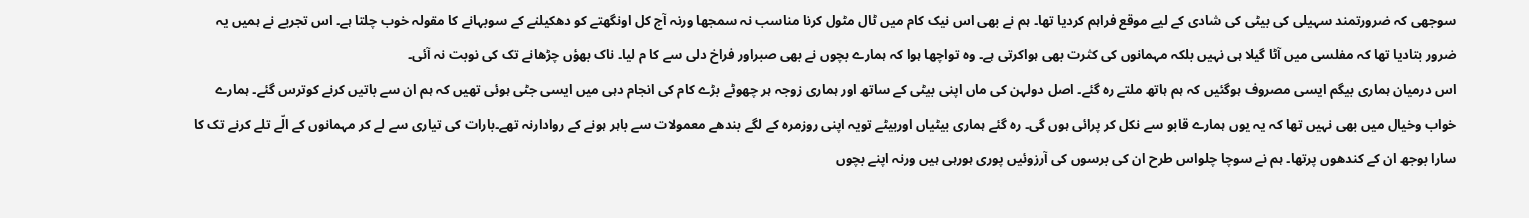سوجھی کہ ضرورتمند سہیلی کی بیٹی کی شادی کے لیے موقع فراہم کردیا تھا۔ ہم نے بھی اس نیک کام میں ٹال مٹول کرنا مناسب نہ سمجھا ورنہ آج کل اونگھتے کو دھکیلنے کے سوبہانے کا مقولہ خوب چلتا ہے۔ اس تجربے نے ہمیں یہ ضرور بتادیا تھا کہ مفلسی میں آٹا گیلا ہی نہیں بلکہ مہمانوں کی کثرت بھی ہواکرتی ہے۔ وہ تواچھا ہوا کہ ہمارے بچوں نے بھی صبراور فراخ دلی سے کا م لیا۔ ناک بھؤں چڑھانے تک کی نوبت نہ آئی۔
اس درمیان ہماری بیگم ایسی مصروف ہوگئیں کہ ہم ہاتھ ملتے رہ گئے۔ اصل دولہن کی ماں اپنی بیٹی کے ساتھ اور ہماری زوجہ ہر چھوٹے بڑے کام کی انجام دہی میں ایسی جٹی ہوئی تھیں کہ ہم ان سے باتیں کرنے کوترس گئے۔ ہمارے خواب وخیال میں بھی نہیں تھا کہ یہ یوں ہمارے قابو سے نکل کر پرائی ہوں گی۔ رہ گئے ہماری بیٹیاں اوربیٹے تویہ اپنی روزمرہ کے لگے بندھے معمولات سے باہر ہونے کے روادارنہ تھے۔بارات کی تیاری سے لے کر مہمانوں کے الّے تلے کرنے تک کا سارا بوجھ ان کے کندھوں پرتھا۔ ہم نے سوچا چلواس طرح ان کی برسوں کی آرزوئیں پوری ہورہی ہیں ورنہ اپنے بچوں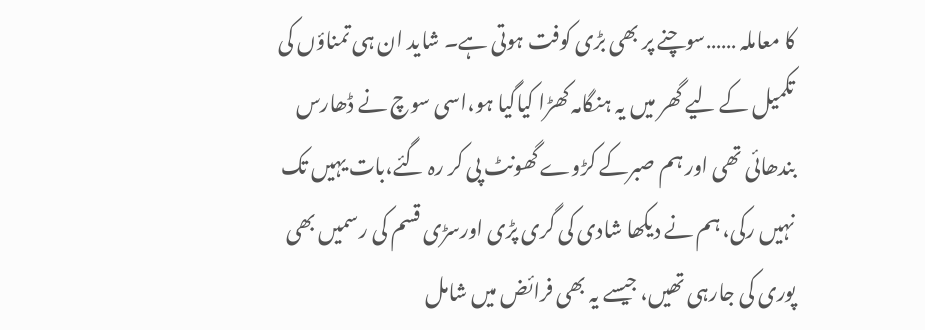کا معاملہ ……سوچنے پر بھی بڑی کوفت ہوتی ہے۔ شاید ان ہی تمناؤں کی تکمیل کے لیے گھر میں یہ ہنگامہ کھڑا کیاگیا ہو،اسی سوچ نے ڈھارس بندھائی تھی اور ہم صبرکے کڑوے گھونٹ پی کر رہ گئے،بات یہیں تک نہیں رکی، ہم نے دیکھا شادی کی گری پڑی اورسڑی قسم کی رسمیں بھی پوری کی جارہی تھیں، جیسے یہ بھی فرائض میں شامل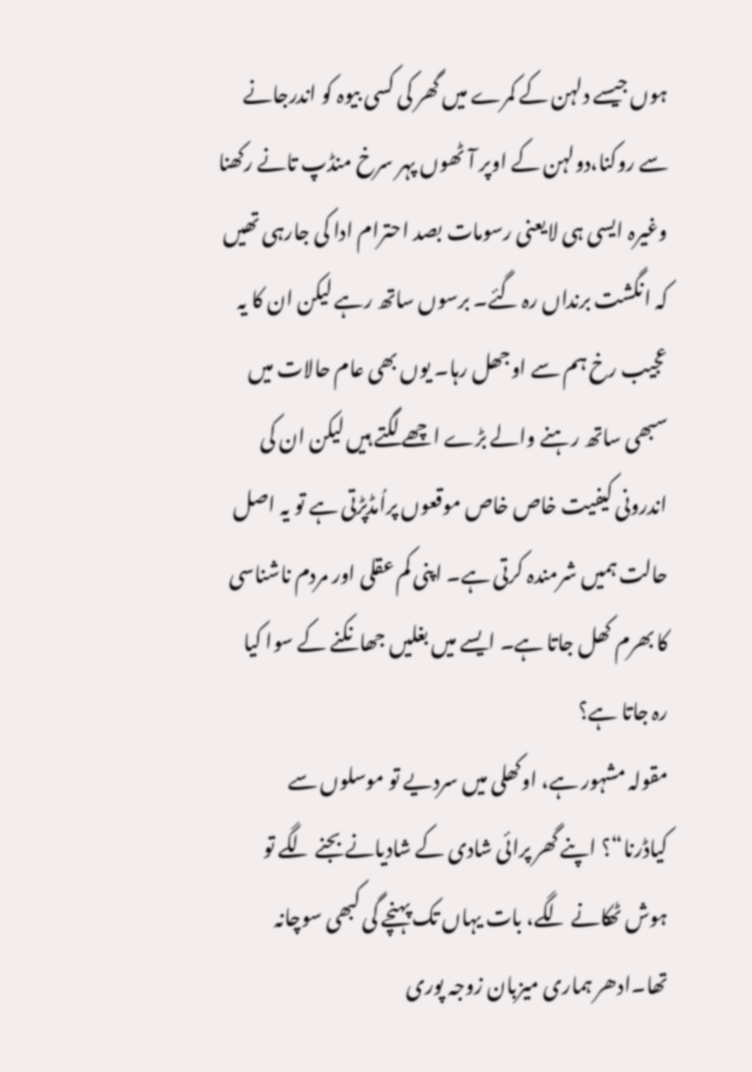ہوں جیسے دلہن کے کمرے میں گھر کی کسی بیوہ کو اندرجانے سے روکنا،دولہن کے اوپر آٹھوں پہر سرخ منڈپ تانے رکھنا وغیرہ ایسی ہی لایعنی رسومات بصد احترام ادا کی جارہی تھیں کہ انگشت برنداں رہ گئے۔ برسوں ساتھ رہے لیکن ان کا یہ عجیب رخ ہم سے اوجھل رہا۔ یوں بھی عام حالات میں سبھی ساتھ رہنے والے بڑے اچھے لگتے ہیں لیکن ان کی اندرونی کیفیت خاص خاص موقعوں پراُمڈپڑتی ہے تو یہ اصل حالت ہمیں شرمندہ کرتی ہے۔ اپنی کم عقلی اور مردم ناشناسی کا بھرم کھل جاتا ہے۔ ایسے میں بغلیں جھانکنے کے سوا کیا رہ جاتا ہے؟
مقولہ مشہور ہے، اوکھلی میں سردیے تو موسلوں سے کیاڈرنا“؟ اپنے گھر پرائی شادی کے شادیانے بجنے لگے تو ہوش ٹھکانے لگے، بات یہاں تک پہنچے گی کبھی سوچانہ تھا۔ادھر ہماری میزبان زوجہ پوری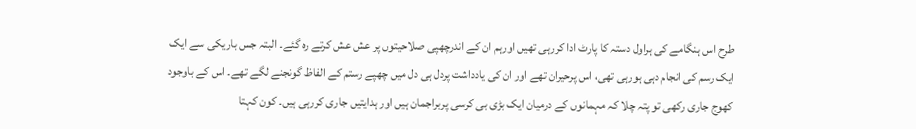طرح اس ہنگامے کی ہراول دستہ کا پارٹ ادا کررہی تھیں اورہم ان کے اندرچھپی صلاحیتوں پر عش عش کرتے رہ گئے۔ البتہ جس باریکی سے ایک ایک رسم کی انجام دہی ہورہی تھی، اس پرحیران تھے اور ان کی یادداشت پردل ہی دل میں چھپے رستم کے الفاظ گونجنے لگے تھے۔ اس کے باوجود کھوج جاری رکھی تو پتہ چلا کہ مہمانوں کے درمیان ایک بڑی بی کرسی پربراجمان ہیں اور ہدایتیں جاری کررہی ہیں۔ کون کہتا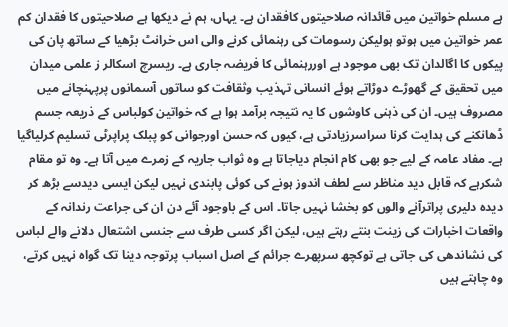ہے مسلم خواتین میں قائدانہ صلاحیتوں کافقدان ہے۔ یہاں، ہم نے دیکھا ہے صلاحیتوں کا فقدان کم عمر خواتین میں ہوتو ہولیکن رسومات کی رہنمائی کرنے والی اس خرانٹ بڑھیا کے ساتھ پان کی پیکوں کا اگالدان تک بھی موجود ہے اوررہنمائی کا فریضہ جاری ہے۔ ریسرچ اسکالر ز علمی میدان میں تحقیق کے گھوڑے دوڑاتے ہوئے انسانی تہذیب وثقافت کو ساتوں آسمانوں پرپہنچانے میں مصروف ہیں۔ ان کی ذہنی کاوشوں کا یہ نتیجہ برآمد ہوا ہے کہ خواتین کولباس کے ذریعہ جسم ڈھانکنے کی ہدایت کرنا سراسرزیادتی ہے، کیوں کہ حسن اورجوانی کو پبلک پراپرٹی تسلیم کرلیاگیا ہے۔ مفاد عامہ کے لیے جو بھی کام انجام دیاجاتا ہے وہ ثواب جاریہ کے زمرے میں آتا ہے۔ وہ تو مقام شکرہے کہ قابل دید مناظر سے لطف اندوز ہونے کی کوئی پابندی نہیں لیکن ایسی دیدسے بڑھ کر دیدہ دلیری پراترآنے والوں کو بخشا نہیں جاتا۔ اس کے باوجود آئے دن ان کی جراعت رندانہ کے واقعات اخبارات کی زینت بنتے رہتے ہیں، لیکن اگر کسی طرف سے جنسی اشتعال دلانے والے لباس کی نشاندھی کی جاتی ہے توکچھ سرپھرے جرائم کے اصل اسباب پرتوجہ دینا تک گواہ نہیں کرتے، وہ چاہتے ہیں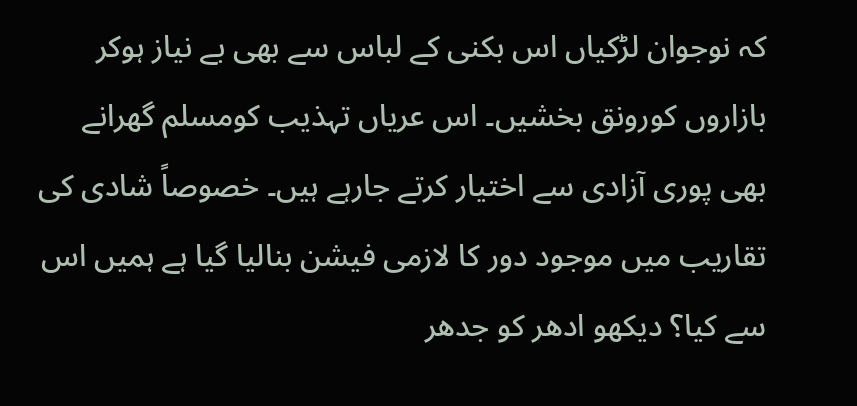کہ نوجوان لڑکیاں اس بکنی کے لباس سے بھی بے نیاز ہوکر بازاروں کورونق بخشیں۔ اس عریاں تہذیب کومسلم گھرانے بھی پوری آزادی سے اختیار کرتے جارہے ہیں۔ خصوصاً شادی کی تقاریب میں موجود دور کا لازمی فیشن بنالیا گیا ہے ہمیں اس سے کیا؟ دیکھو ادھر کو جدھر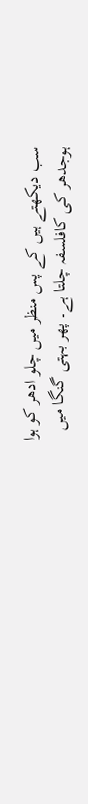سب دیکھتے ہیں کے پس منظر میں چلو ادھر کو ہوا ہوجدھر کی کافلسفہ چلتا ہے۔ پھر بہتی گنگا میں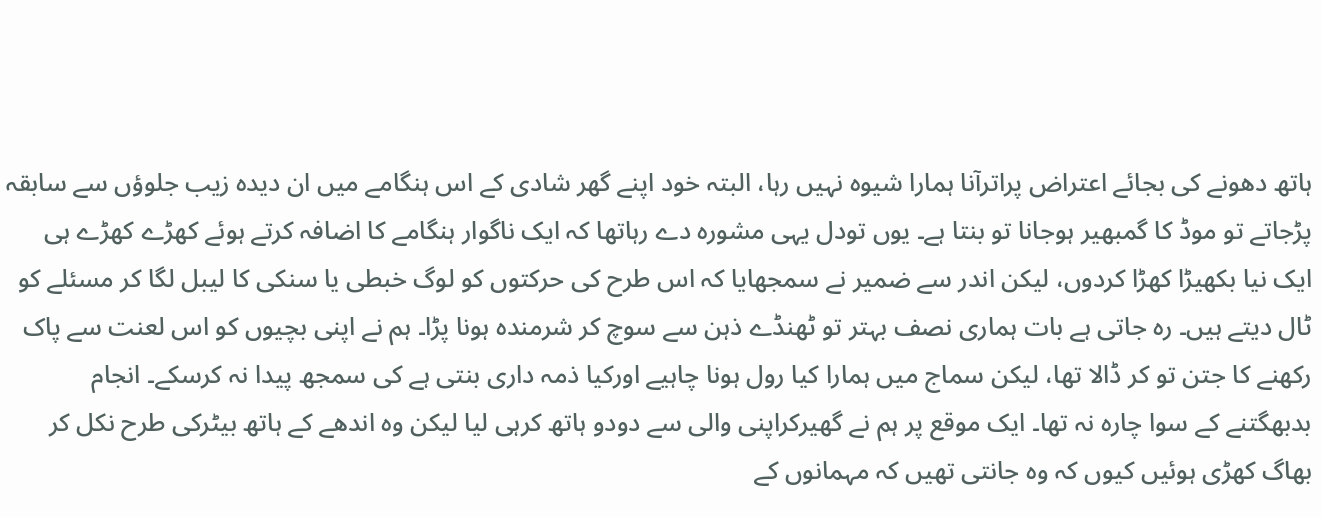ہاتھ دھونے کی بجائے اعتراض پراترآنا ہمارا شیوہ نہیں رہا، البتہ خود اپنے گھر شادی کے اس ہنگامے میں ان دیدہ زیب جلوؤں سے سابقہ پڑجاتے تو موڈ کا گمبھیر ہوجانا تو بنتا ہے۔ یوں تودل یہی مشورہ دے رہاتھا کہ ایک ناگوار ہنگامے کا اضافہ کرتے ہوئے کھڑے کھڑے ہی ایک نیا بکھیڑا کھڑا کردوں، لیکن اندر سے ضمیر نے سمجھایا کہ اس طرح کی حرکتوں کو لوگ خبطی یا سنکی کا لیبل لگا کر مسئلے کو ٹال دیتے ہیں۔ رہ جاتی ہے بات ہماری نصف بہتر تو ٹھنڈے ذہن سے سوچ کر شرمندہ ہونا پڑا۔ ہم نے اپنی بچیوں کو اس لعنت سے پاک رکھنے کا جتن تو کر ڈالا تھا، لیکن سماج میں ہمارا کیا رول ہونا چاہیے اورکیا ذمہ داری بنتی ہے کی سمجھ پیدا نہ کرسکے۔ انجام بدبھگتنے کے سوا چارہ نہ تھا۔ ایک موقع پر ہم نے گھیرکراپنی والی سے دودو ہاتھ کرہی لیا لیکن وہ اندھے کے ہاتھ بیٹرکی طرح نکل کر بھاگ کھڑی ہوئیں کیوں کہ وہ جانتی تھیں کہ مہمانوں کے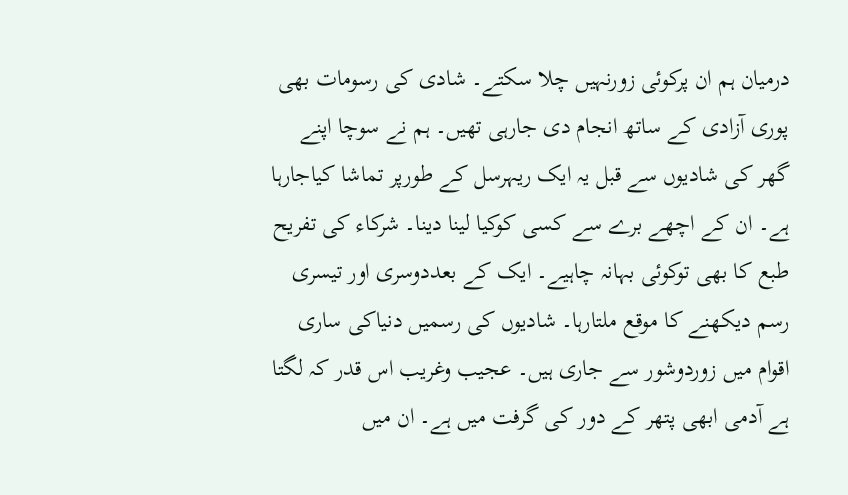درمیان ہم ان پرکوئی زورنہیں چلا سکتے۔ شادی کی رسومات بھی پوری آزادی کے ساتھ انجام دی جارہی تھیں۔ ہم نے سوچا اپنے گھر کی شادیوں سے قبل یہ ایک ریہرسل کے طورپر تماشا کیاجارہا ہے۔ ان کے اچھے برے سے کسی کوکیا لینا دینا۔ شرکاء کی تفریح طبع کا بھی توکوئی بہانہ چاہیے۔ ایک کے بعددوسری اور تیسری رسم دیکھنے کا موقع ملتارہا۔ شادیوں کی رسمیں دنیاکی ساری اقوام میں زوردوشور سے جاری ہیں۔ عجیب وغریب اس قدر کہ لگتا ہے آدمی ابھی پتھر کے دور کی گرفت میں ہے۔ ان میں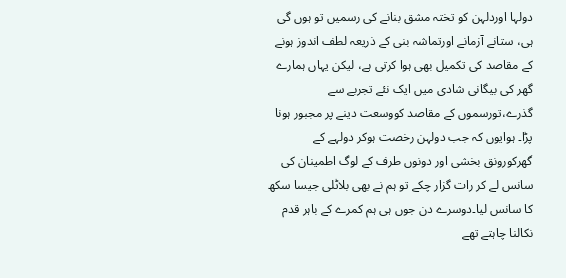دولہا اوردلہن کو تختہ مشق بنانے کی رسمیں تو ہوں گی ہی، ستانے آزمانے اورتماشہ بنی کے ذریعہ لطف اندوز ہونے کے مقاصد کی تکمیل بھی ہوا کرتی ہے، لیکن یہاں ہمارے گھر کی بیگانی شادی میں ایک نئے تجربے سے گذرے،تورسموں کے مقاصد کووسعت دینے پر مجبور ہونا پڑا۔ ہوایوں کہ جب دولہن رخصت ہوکر دولہے کے گھرکورونق بخشی اور دونوں طرف کے لوگ اطمینان کی سانس لے کر رات گزار چکے تو ہم نے بھی بلاٹلی جیسا سکھ کا سانس لیا۔دوسرے دن جوں ہی ہم کمرے کے باہر قدم نکالنا چاہتے تھے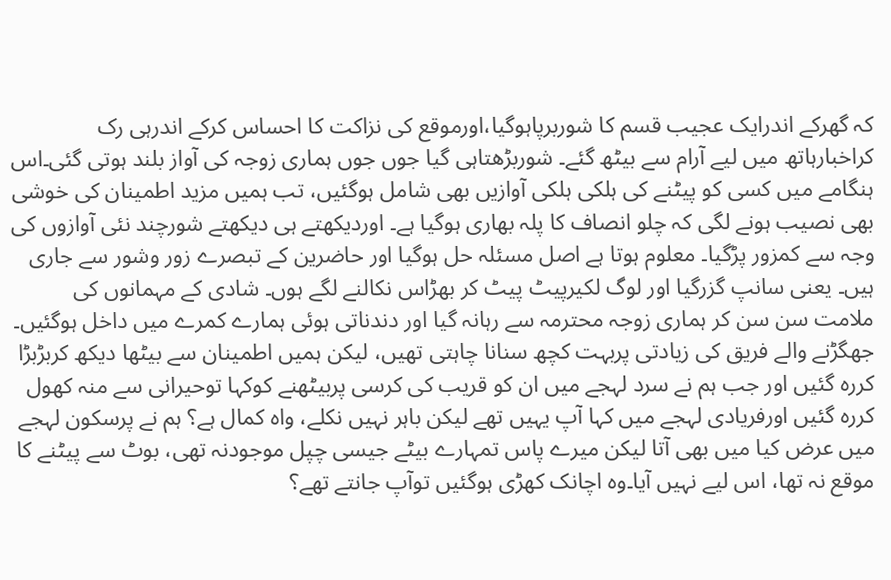کہ گھرکے اندرایک عجیب قسم کا شوربرپاہوگیا،اورموقع کی نزاکت کا احساس کرکے اندرہی رک کراخبارہاتھ میں لیے آرام سے بیٹھ گئے۔ شوربڑھتاہی گیا جوں جوں ہماری زوجہ کی آواز بلند ہوتی گئی۔اس ہنگامے میں کسی کو پیٹنے کی ہلکی ہلکی آوازیں بھی شامل ہوگئیں، تب ہمیں مزید اطمینان کی خوشی بھی نصیب ہونے لگی کہ چلو انصاف کا پلہ بھاری ہوگیا ہے۔ اوردیکھتے ہی دیکھتے شورچند نئی آوازوں کی وجہ سے کمزور پڑگیا۔ معلوم ہوتا ہے اصل مسئلہ حل ہوگیا اور حاضرین کے تبصرے زور وشور سے جاری ہیں۔ یعنی سانپ گزرگیا اور لوگ لکیرپیٹ پیٹ کر بھڑاس نکالنے لگے ہوں۔ شادی کے مہمانوں کی ملامت سن سن کر ہماری زوجہ محترمہ سے رہانہ گیا اور دندناتی ہوئی ہمارے کمرے میں داخل ہوگئیں۔ جھگڑنے والے فریق کی زیادتی پربہت کچھ سنانا چاہتی تھیں، لیکن ہمیں اطمینان سے بیٹھا دیکھ کربڑبڑا کررہ گئیں اور جب ہم نے سرد لہجے میں ان کو قریب کی کرسی پربیٹھنے کوکہا توحیرانی سے منہ کھول کررہ گئیں اورفریادی لہجے میں کہا آپ یہیں تھے لیکن باہر نہیں نکلے، واہ کمال ہے؟ ہم نے پرسکون لہجے میں عرض کیا میں بھی آتا لیکن میرے پاس تمہارے بیٹے جیسی چپل موجودنہ تھی، بوٹ سے پیٹنے کا موقع نہ تھا، اس لیے نہیں آیا۔وہ اچانک کھڑی ہوگئیں توآپ جانتے تھے؟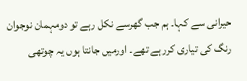حیرانی سے کہا۔ ہم جب گھرسے نکل رہے تو دومہمان نوجوان رنگ کی تیاری کررہے تھے۔ اورمیں جانتا ہوں یہ چوتھی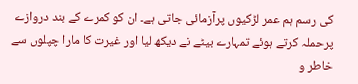کی رسم ہم عمر لڑکیوں پرآزمائی جاتی ہے۔ ان کو کمرے کے بند دروازے پرحملہ کرتے ہوئے تمہارے بیٹے نے دیکھ لیا اور غیرت کا مارا چپلوں سے خاطر و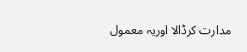مدارت کرڈالا اوریہ معمول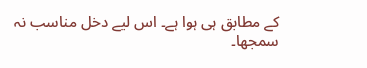کے مطابق ہی ہوا ہے۔ اس لیے دخل مناسب نہ سمجھا۔